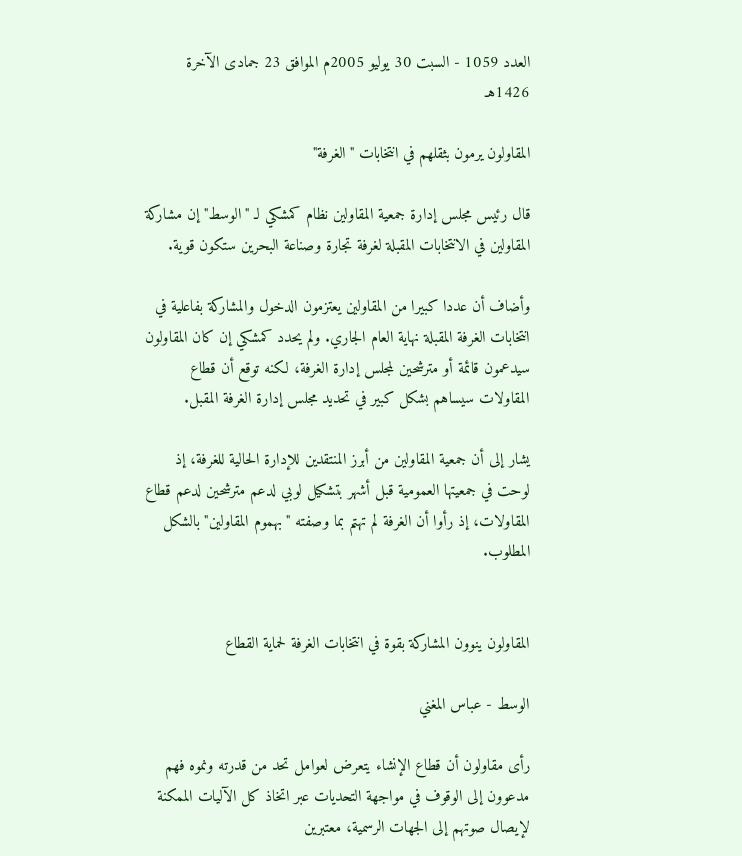العدد 1059 - السبت 30 يوليو 2005م الموافق 23 جمادى الآخرة 1426هـ

المقاولون يرمون بثقلهم في انتخابات "الغرفة"

قال رئيس مجلس إدارة جمعية المقاولين نظام كمشكي لـ "الوسط" إن مشاركة المقاولين في الانتخابات المقبلة لغرفة تجارة وصناعة البحرين ستكون قوية.

وأضاف أن عددا كبيرا من المقاولين يعتزمون الدخول والمشاركة بفاعلية في انتخابات الغرفة المقبلة نهاية العام الجاري. ولم يحدد كمشكي إن كان المقاولون سيدعمون قائمة أو مترشحين لمجلس إدارة الغرفة، لكنه توقع أن قطاع المقاولات سيساهم بشكل كبير في تحديد مجلس إدارة الغرفة المقبل.

يشار إلى أن جمعية المقاولين من أبرز المنتقدين للإدارة الحالية للغرفة، إذ لوحت في جمعيتها العمومية قبل أشهر بتشكيل لوبي لدعم مترشحين لدعم قطاع المقاولات، إذ رأوا أن الغرفة لم تهتم بما وصفته "بهموم المقاولين" بالشكل المطلوب.


المقاولون ينوون المشاركة بقوة في انتخابات الغرفة لحماية القطاع

الوسط - عباس المغني

رأى مقاولون أن قطاع الإنشاء يتعرض لعوامل تحد من قدرته ونموه فهم مدعوون إلى الوقوف في مواجهة التحديات عبر اتخاذ كل الآليات الممكنة لإيصال صوتهم إلى الجهات الرسمية، معتبرين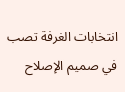انتخابات الغرفة تصب في صميم الإصلاح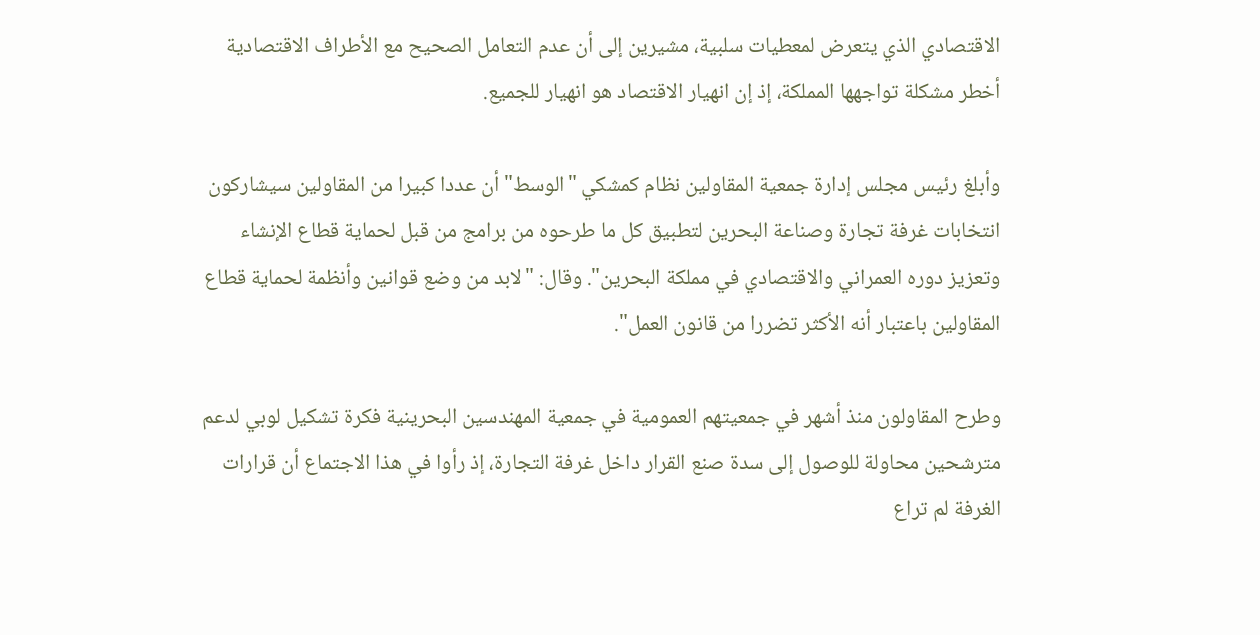الاقتصادي الذي يتعرض لمعطيات سلبية، مشيرين إلى أن عدم التعامل الصحيح مع الأطراف الاقتصادية أخطر مشكلة تواجهها المملكة، إذ إن انهيار الاقتصاد هو انهيار للجميع.

وأبلغ رئيس مجلس إدارة جمعية المقاولين نظام كمشكي "الوسط" أن عددا كبيرا من المقاولين سيشاركون انتخابات غرفة تجارة وصناعة البحرين لتطبيق كل ما طرحوه من برامج من قبل لحماية قطاع الإنشاء وتعزيز دوره العمراني والاقتصادي في مملكة البحرين". وقال: "لابد من وضع قوانين وأنظمة لحماية قطاع المقاولين باعتبار أنه الأكثر تضررا من قانون العمل".

وطرح المقاولون منذ أشهر في جمعيتهم العمومية في جمعية المهندسين البحرينية فكرة تشكيل لوبي لدعم مترشحين محاولة للوصول إلى سدة صنع القرار داخل غرفة التجارة، إذ رأوا في هذا الاجتماع أن قرارات الغرفة لم تراع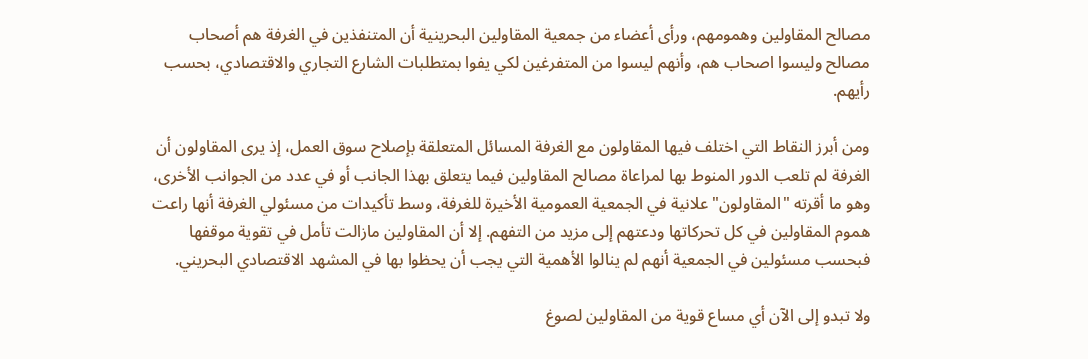مصالح المقاولين وهمومهم، ورأى أعضاء من جمعية المقاولين البحرينية أن المتنفذين في الغرفة هم أصحاب مصالح وليسوا اصحاب هم، وأنهم ليسوا من المتفرغين لكي يفوا بمتطلبات الشارع التجاري والاقتصادي، بحسب رأيهم.

ومن أبرز النقاط التي اختلف فيها المقاولون مع الغرفة المسائل المتعلقة بإصلاح سوق العمل، إذ يرى المقاولون أن الغرفة لم تلعب الدور المنوط بها لمراعاة مصالح المقاولين فيما يتعلق بهذا الجانب أو في عدد من الجوانب الأخرى، وهو ما أقرته "المقاولون" علانية في الجمعية العمومية الأخيرة للغرفة، وسط تأكيدات من مسئولي الغرفة أنها راعت هموم المقاولين في كل تحركاتها ودعتهم إلى مزيد من التفهم. إلا أن المقاولين مازالت تأمل في تقوية موقفها فبحسب مسئولين في الجمعية أنهم لم ينالوا الأهمية التي يجب أن يحظوا بها في المشهد الاقتصادي البحريني.

ولا تبدو إلى الآن أي مساع قوية من المقاولين لصوغ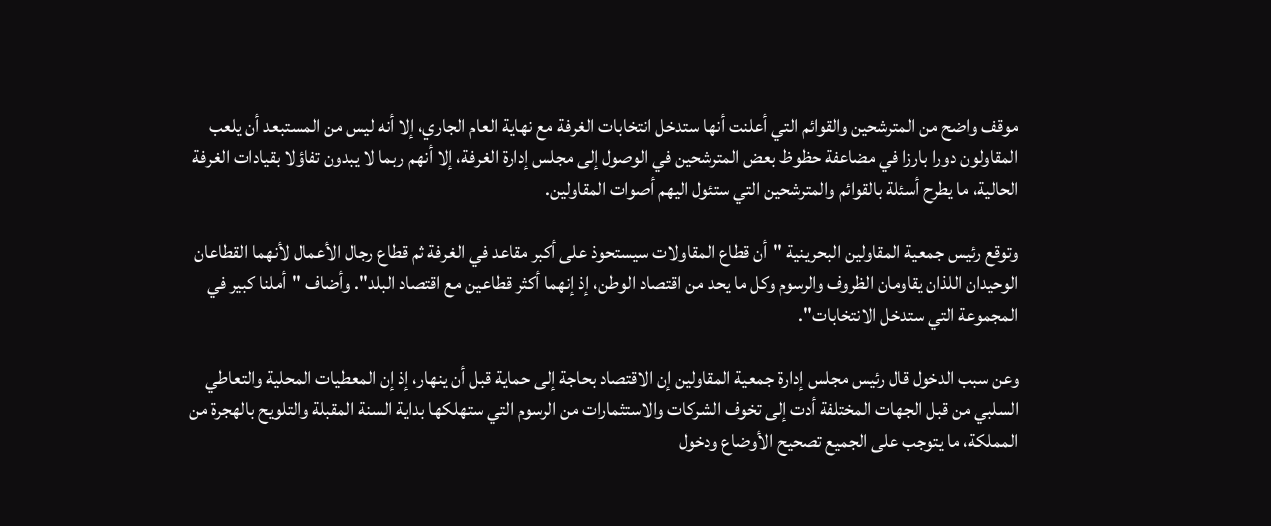موقف واضح من المترشحين والقوائم التي أعلنت أنها ستدخل انتخابات الغرفة مع نهاية العام الجاري، إلا أنه ليس من المستبعد أن يلعب المقاولون دورا بارزا في مضاعفة حظوظ بعض المترشحين في الوصول إلى مجلس إدارة الغرفة، إلا أنهم ربما لا يبدون تفاؤلا بقيادات الغرفة الحالية، ما يطرح أسئلة بالقوائم والمترشحين التي ستئول اليهم أصوات المقاولين.

وتوقع رئيس جمعية المقاولين البحرينية "أن قطاع المقاولات سيستحوذ على أكبر مقاعد في الغرفة ثم قطاع رجال الأعمال لأنهما القطاعان الوحيدان اللذان يقاومان الظروف والرسوم وكل ما يحد من اقتصاد الوطن، إذ إنهما أكثر قطاعين مع اقتصاد البلد". وأضاف "أملنا كبير في المجموعة التي ستدخل الانتخابات".

وعن سبب الدخول قال رئيس مجلس إدارة جمعية المقاولين إن الاقتصاد بحاجة إلى حماية قبل أن ينهار، إذ إن المعطيات المحلية والتعاطي السلبي من قبل الجهات المختلفة أدت إلى تخوف الشركات والاستثمارات من الرسوم التي ستهلكها بداية السنة المقبلة والتلويح بالهجرة من المملكة، ما يتوجب على الجميع تصحيح الأوضاع ودخول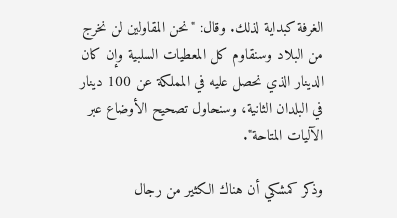الغرفة كبداية لذلك. وقال: "نحن المقاولين لن نخرج من البلاد وسنقاوم كل المعطيات السلبية وإن كان الدينار الذي نحصل عليه في المملكة عن 100 دينار في البلدان الثانية، وسنحاول تصحيح الأوضاع عبر الآليات المتاحة".

وذكر كمشكي أن هناك الكثير من رجال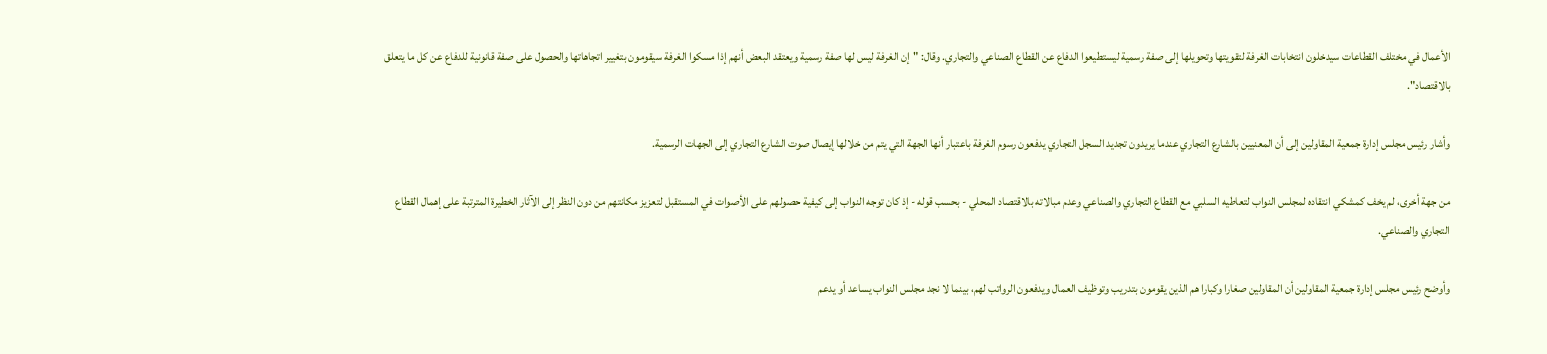الأعمال في مختلف القطاعات سيدخلون انتخابات الغرفة لتقويتها وتحويلها إلى صفة رسمية ليستطيعوا الدفاع عن القطاع الصناعي والتجاري. وقال: "إن الغرفة ليس لها صفة رسمية ويعتقد البعض أنهم إذا مسكوا الغرفة سيقومون بتغيير اتجاهاتها والحصول على صفة قانونية للدفاع عن كل ما يتعلق بالاقتصاد".

وأشار رئيس مجلس إدارة جمعية المقاولين إلى أن المعنيين بالشارع التجاري عندما يريدون تجديد السجل التجاري يدفعون رسوم الغرفة باعتبار أنها الجهة التي يتم من خلالها إيصال صوت الشارع التجاري إلى الجهات الرسمية.

من جهة أخرى، لم يخف كمشكي انتقاده لمجلس النواب لتعاطيه السلبي مع القطاع التجاري والصناعي وعدم مبالاته بالاقتصاد المحلي - بحسب قوله - إذ كان توجه النواب إلى كيفية حصولهم على الأصوات في المستقبل لتعزيز مكانتهم من دون النظر إلى الآثار الخطيرة المترتبة على إهمال القطاع التجاري والصناعي.

وأوضح رئيس مجلس إدارة جمعية المقاولين أن المقاولين صغارا وكبارا هم الذين يقومون بتدريب وتوظيف العمال ويدفعون الرواتب لهم، بينما لا نجد مجلس النواب يساعد أو يدعم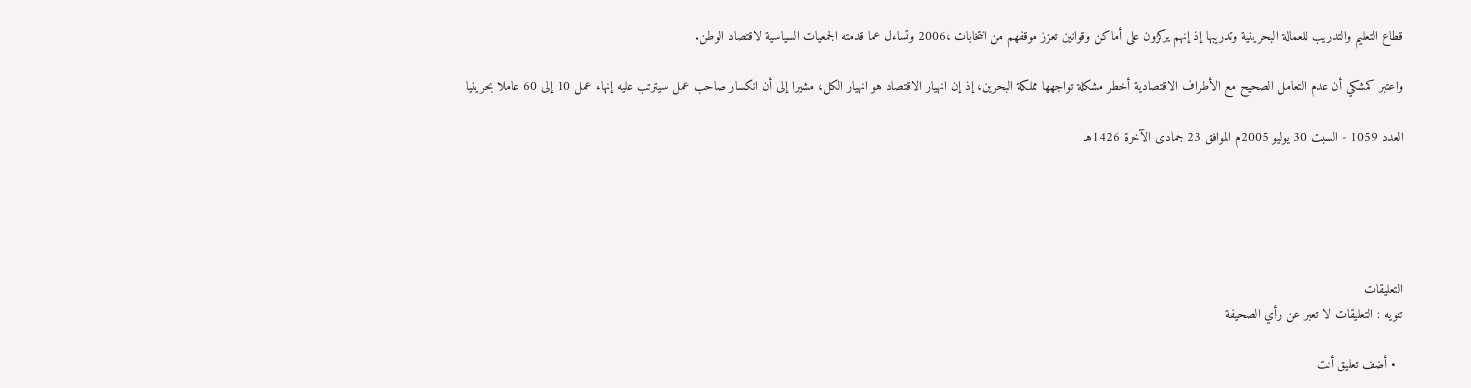قطاع التعليم والتدريب للعمالة البحرينية وتدريبها إذ إنهم يركزون على أماكن وقوانين تعزز موقفهم من انتخابات ،2006 وتساءل عما قدمته الجمعيات السياسية لاقتصاد الوطن.

واعتبر كمشكي أن عدم التعامل الصحيح مع الأطراف الاقتصادية أخطر مشكلة تواجهها مملكة البحرين، إذ إن انهيار الاقتصاد هو انهيار الكل، مشيرا إلى أن انكسار صاحب عمل سيترتب عليه إنهاء عمل 10 إلى 60 عاملا بحرينيا

العدد 1059 - السبت 30 يوليو 2005م الموافق 23 جمادى الآخرة 1426هـ





التعليقات
تنويه : التعليقات لا تعبر عن رأي الصحيفة

  • أضف تعليق أنت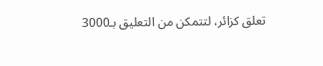تعلق كزائر، لتتمكن من التعليق بـ3000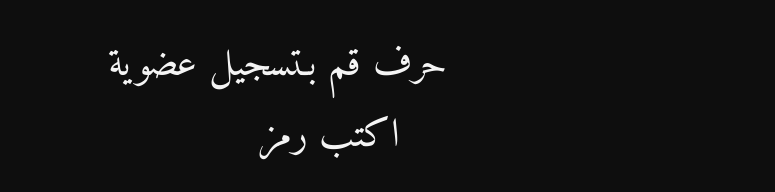حرف قم بـتسجيل عضوية
    اكتب رمز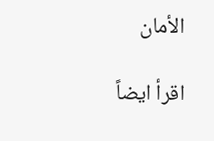الأمان

اقرأ ايضاً